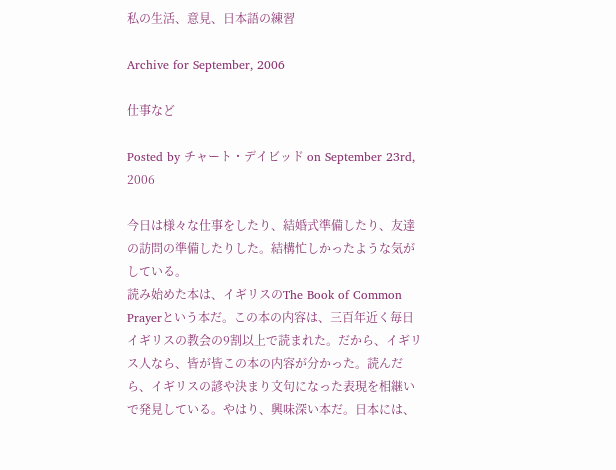私の生活、意見、日本語の練習

Archive for September, 2006

仕事など

Posted by チャート・デイビッド on September 23rd, 2006

今日は様々な仕事をしたり、結婚式準備したり、友達の訪問の準備したりした。結構忙しかったような気がしている。
読み始めた本は、イギリスのThe Book of Common Prayerという本だ。この本の内容は、三百年近く毎日イギリスの教会の9割以上で読まれた。だから、イギリス人なら、皆が皆この本の内容が分かった。読んだら、イギリスの諺や決まり文句になった表現を相継いで発見している。やはり、興味深い本だ。日本には、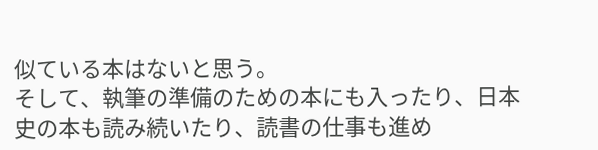似ている本はないと思う。
そして、執筆の準備のための本にも入ったり、日本史の本も読み続いたり、読書の仕事も進め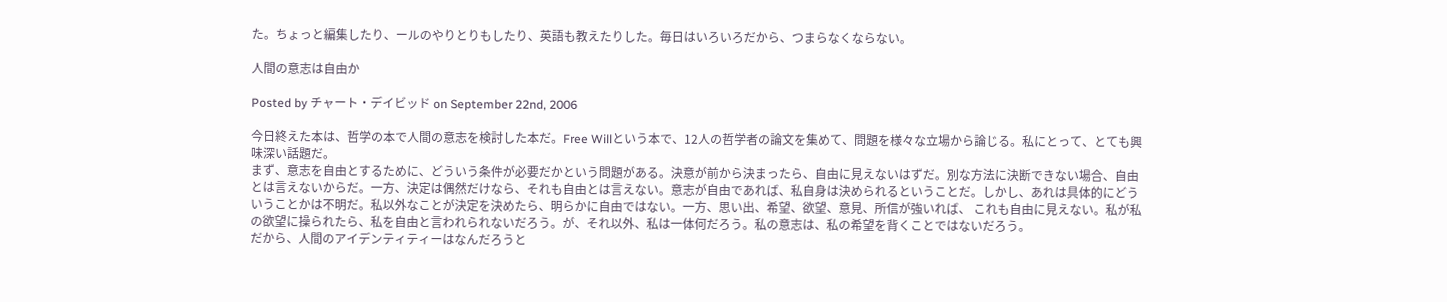た。ちょっと編集したり、ールのやりとりもしたり、英語も教えたりした。毎日はいろいろだから、つまらなくならない。

人間の意志は自由か

Posted by チャート・デイビッド on September 22nd, 2006

今日終えた本は、哲学の本で人間の意志を検討した本だ。Free Willという本で、12人の哲学者の論文を集めて、問題を様々な立場から論じる。私にとって、とても興味深い話題だ。
まず、意志を自由とするために、どういう条件が必要だかという問題がある。決意が前から決まったら、自由に見えないはずだ。別な方法に決断できない場合、自由とは言えないからだ。一方、決定は偶然だけなら、それも自由とは言えない。意志が自由であれば、私自身は決められるということだ。しかし、あれは具体的にどういうことかは不明だ。私以外なことが決定を決めたら、明らかに自由ではない。一方、思い出、希望、欲望、意見、所信が強いれば、 これも自由に見えない。私が私の欲望に操られたら、私を自由と言われられないだろう。が、それ以外、私は一体何だろう。私の意志は、私の希望を背くことではないだろう。
だから、人間のアイデンティティーはなんだろうと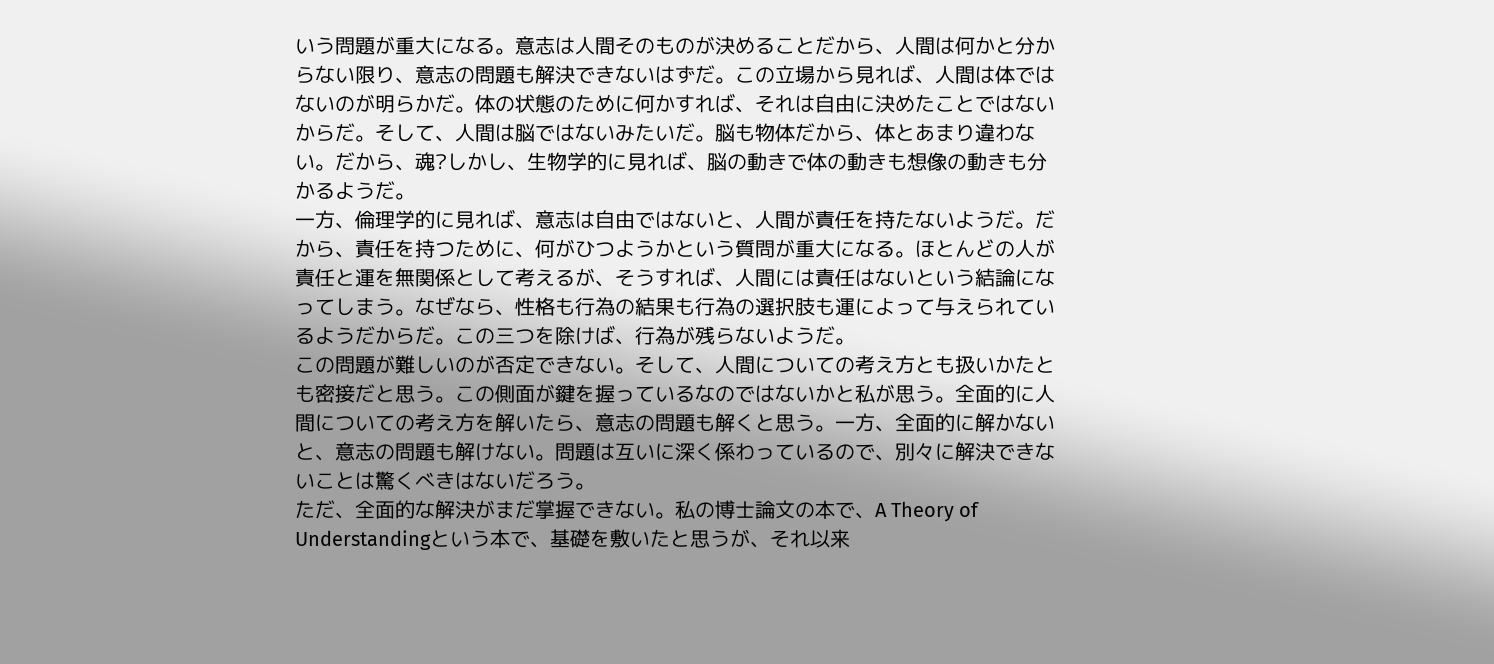いう問題が重大になる。意志は人間そのものが決めることだから、人間は何かと分からない限り、意志の問題も解決できないはずだ。この立場から見れば、人間は体ではないのが明らかだ。体の状態のために何かすれば、それは自由に決めたことではないからだ。そして、人間は脳ではないみたいだ。脳も物体だから、体とあまり違わない。だから、魂?しかし、生物学的に見れば、脳の動きで体の動きも想像の動きも分かるようだ。
一方、倫理学的に見れば、意志は自由ではないと、人間が責任を持たないようだ。だから、責任を持つために、何がひつようかという質問が重大になる。ほとんどの人が責任と運を無関係として考えるが、そうすれば、人間には責任はないという結論になってしまう。なぜなら、性格も行為の結果も行為の選択肢も運によって与えられているようだからだ。この三つを除けば、行為が残らないようだ。
この問題が難しいのが否定できない。そして、人間についての考え方とも扱いかたとも密接だと思う。この側面が鍵を握っているなのではないかと私が思う。全面的に人間についての考え方を解いたら、意志の問題も解くと思う。一方、全面的に解かないと、意志の問題も解けない。問題は互いに深く係わっているので、別々に解決できないことは驚くべきはないだろう。
ただ、全面的な解決がまだ掌握できない。私の博士論文の本で、A Theory of Understandingという本で、基礎を敷いたと思うが、それ以来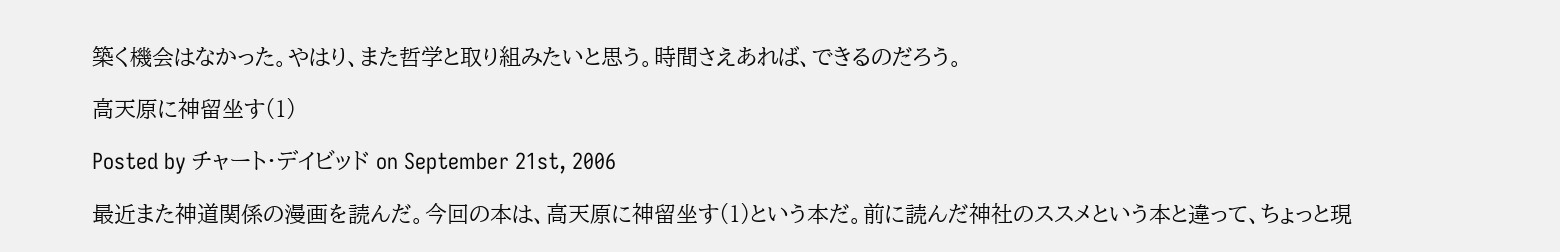築く機会はなかった。やはり、また哲学と取り組みたいと思う。時間さえあれば、できるのだろう。

高天原に神留坐す(1)

Posted by チャート・デイビッド on September 21st, 2006

最近また神道関係の漫画を読んだ。今回の本は、高天原に神留坐す(1)という本だ。前に読んだ神社のススメという本と違って、ちょっと現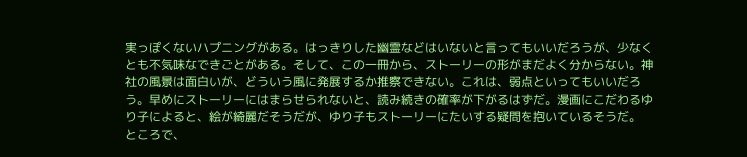実っぽくないハプニングがある。はっきりした幽霊などはいないと言ってもいいだろうが、少なくとも不気味なできごとがある。そして、この一冊から、ストーリーの形がまだよく分からない。神社の風景は面白いが、どういう風に発展するか推察できない。これは、弱点といってもいいだろう。早めにストーリーにはまらせられないと、読み続きの確率が下がるはずだ。漫画にこだわるゆり子によると、絵が綺麗だそうだが、ゆり子もストーリーにたいする疑問を抱いているそうだ。
ところで、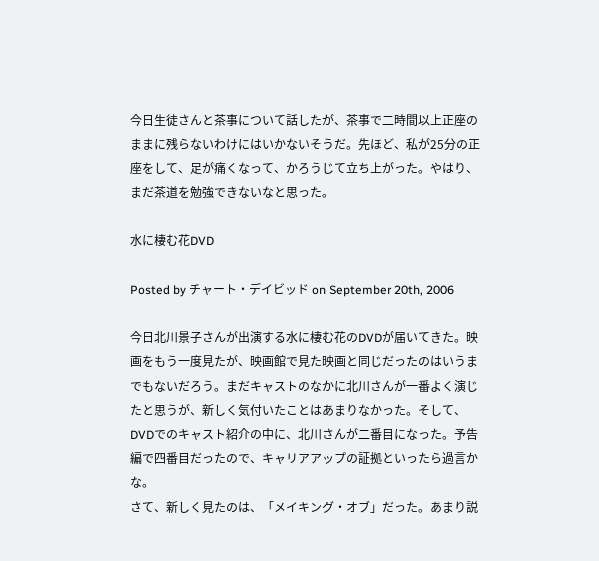今日生徒さんと茶事について話したが、茶事で二時間以上正座のままに残らないわけにはいかないそうだ。先ほど、私が25分の正座をして、足が痛くなって、かろうじて立ち上がった。やはり、まだ茶道を勉強できないなと思った。

水に棲む花DVD

Posted by チャート・デイビッド on September 20th, 2006

今日北川景子さんが出演する水に棲む花のDVDが届いてきた。映画をもう一度見たが、映画館で見た映画と同じだったのはいうまでもないだろう。まだキャストのなかに北川さんが一番よく演じたと思うが、新しく気付いたことはあまりなかった。そして、DVDでのキャスト紹介の中に、北川さんが二番目になった。予告編で四番目だったので、キャリアアップの証拠といったら過言かな。
さて、新しく見たのは、「メイキング・オブ」だった。あまり説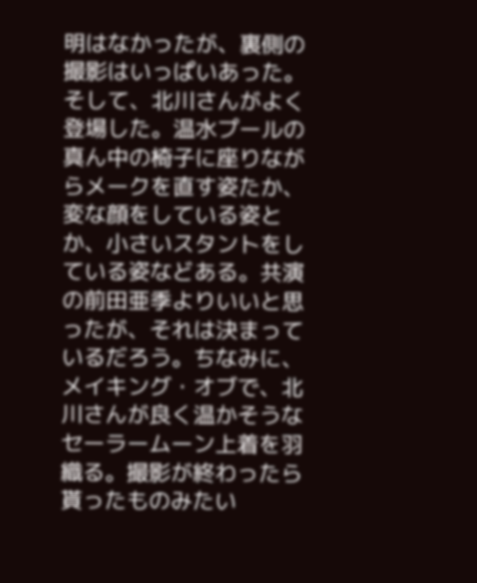明はなかったが、裏側の撮影はいっぱいあった。そして、北川さんがよく登場した。温水プールの真ん中の椅子に座りながらメークを直す姿たか、変な顔をしている姿とか、小さいスタントをしている姿などある。共演の前田亜季よりいいと思ったが、それは決まっているだろう。ちなみに、メイキング・オブで、北川さんが良く温かそうなセーラームーン上着を羽織る。撮影が終わったら貰ったものみたい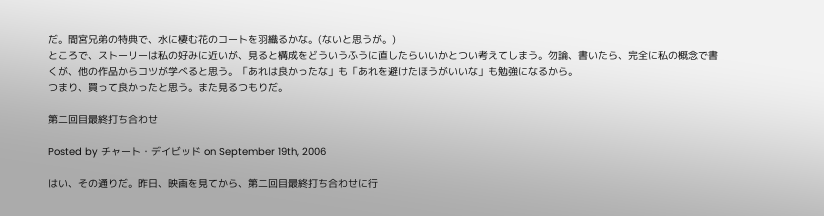だ。間宮兄弟の特典で、水に棲む花のコートを羽織るかな。(ないと思うが。)
ところで、ストーリーは私の好みに近いが、見ると構成をどういうふうに直したらいいかとつい考えてしまう。勿論、書いたら、完全に私の概念で書くが、他の作品からコツが学べると思う。「あれは良かったな」も「あれを避けたほうがいいな」も勉強になるから。
つまり、買って良かったと思う。また見るつもりだ。

第二回目最終打ち合わせ

Posted by チャート・デイビッド on September 19th, 2006

はい、その通りだ。昨日、映画を見てから、第二回目最終打ち合わせに行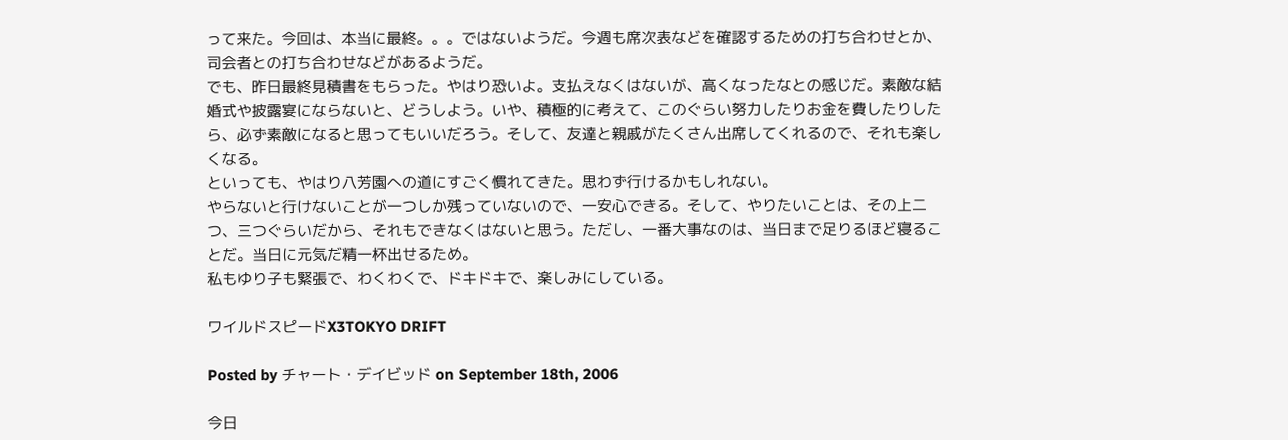って来た。今回は、本当に最終。。。ではないようだ。今週も席次表などを確認するための打ち合わせとか、司会者との打ち合わせなどがあるようだ。
でも、昨日最終見積書をもらった。やはり恐いよ。支払えなくはないが、高くなったなとの感じだ。素敵な結婚式や披露宴にならないと、どうしよう。いや、積極的に考えて、このぐらい努力したりお金を費したりしたら、必ず素敵になると思ってもいいだろう。そして、友達と親戚がたくさん出席してくれるので、それも楽しくなる。
といっても、やはり八芳園への道にすごく慣れてきた。思わず行けるかもしれない。
やらないと行けないことが一つしか残っていないので、一安心できる。そして、やりたいことは、その上二つ、三つぐらいだから、それもできなくはないと思う。ただし、一番大事なのは、当日まで足りるほど寝ることだ。当日に元気だ精一杯出せるため。
私もゆり子も緊張で、わくわくで、ドキドキで、楽しみにしている。

ワイルドスピードX3TOKYO DRIFT

Posted by チャート・デイビッド on September 18th, 2006

今日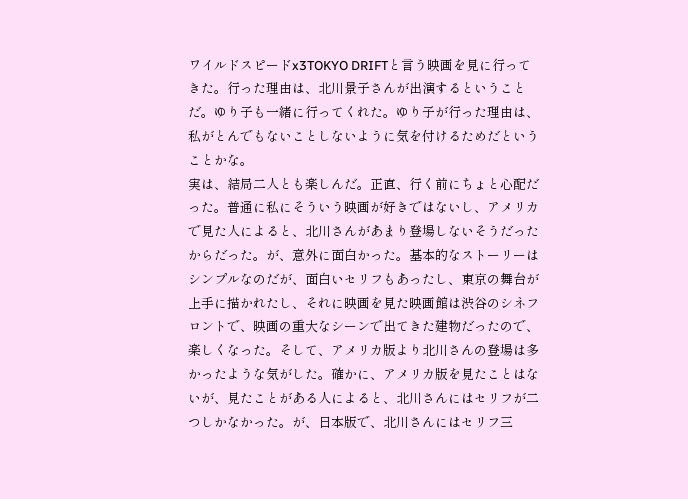ワイルドスピードx3TOKYO DRIFTと言う映画を見に行ってきた。行った理由は、北川景子さんが出演するということだ。ゆり子も一緒に行ってくれた。ゆり子が行った理由は、私がとんでもないことしないように気を付けるためだということかな。
実は、結局二人とも楽しんだ。正直、行く前にちょと心配だった。普通に私にそういう映画が好きではないし、アメリカで見た人によると、北川さんがあまり登場しないそうだったからだった。が、意外に面白かった。基本的なストーリーはシンプルなのだが、面白いセリフもあったし、東京の舞台が上手に描かれたし、それに映画を見た映画館は渋谷のシネフロントで、映画の重大なシーンで出てきた建物だったので、楽しくなった。そして、アメリカ版より北川さんの登場は多かったような気がした。確かに、アメリカ版を見たことはないが、見たことがある人によると、北川さんにはセリフが二つしかなかった。が、日本版で、北川さんにはセリフ三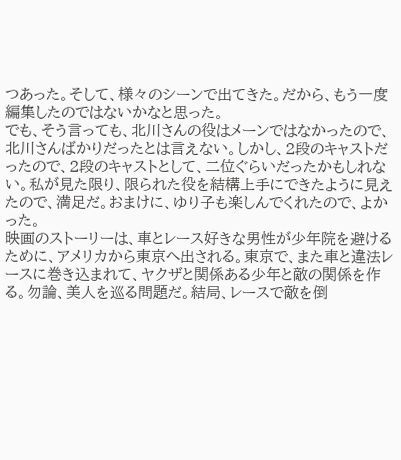つあった。そして、様々のシーンで出てきた。だから、もう一度編集したのではないかなと思った。
でも、そう言っても、北川さんの役はメーンではなかったので、北川さんばかりだったとは言えない。しかし、2段のキャストだったので、2段のキャストとして、二位ぐらいだったかもしれない。私が見た限り、限られた役を結構上手にできたように見えたので、満足だ。おまけに、ゆり子も楽しんでくれたので、よかった。
映画のストーリーは、車とレース好きな男性が少年院を避けるために、アメリカから東京へ出される。東京で、また車と違法レースに巻き込まれて、ヤクザと関係ある少年と敵の関係を作る。勿論、美人を巡る問題だ。結局、レースで敵を倒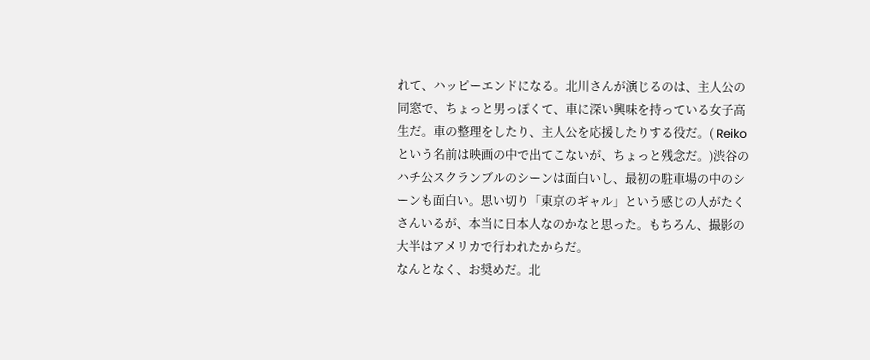れて、ハッピーエンドになる。北川さんが演じるのは、主人公の同窓で、ちょっと男っぽくて、車に深い興味を持っている女子高生だ。車の整理をしたり、主人公を応援したりする役だ。( Reikoという名前は映画の中で出てこないが、ちょっと残念だ。)渋谷のハチ公スクランブルのシーンは面白いし、最初の駐車場の中のシーンも面白い。思い切り「東京のギャル」という感じの人がたくさんいるが、本当に日本人なのかなと思った。もちろん、撮影の大半はアメリカで行われたからだ。
なんとなく、お奨めだ。北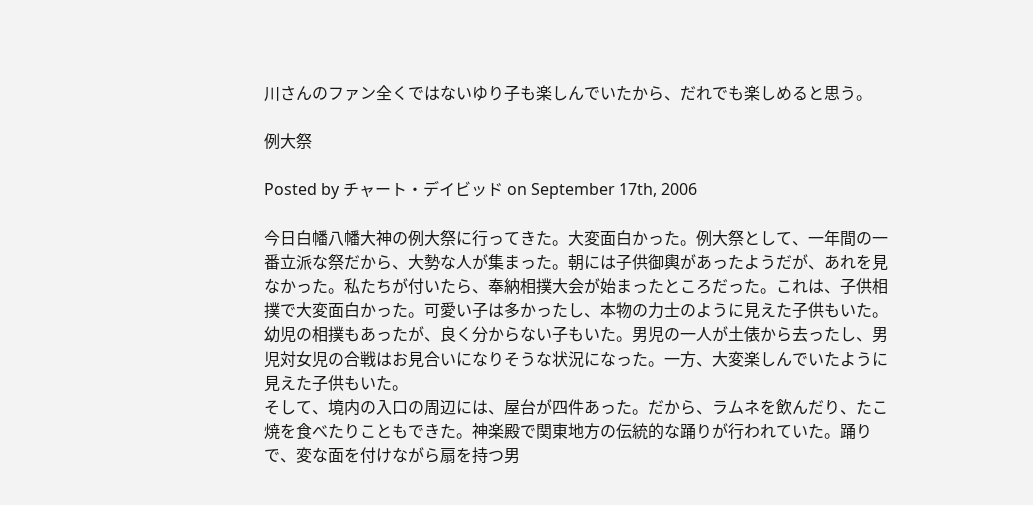川さんのファン全くではないゆり子も楽しんでいたから、だれでも楽しめると思う。

例大祭

Posted by チャート・デイビッド on September 17th, 2006

今日白幡八幡大神の例大祭に行ってきた。大変面白かった。例大祭として、一年間の一番立派な祭だから、大勢な人が集まった。朝には子供御輿があったようだが、あれを見なかった。私たちが付いたら、奉納相撲大会が始まったところだった。これは、子供相撲で大変面白かった。可愛い子は多かったし、本物の力士のように見えた子供もいた。幼児の相撲もあったが、良く分からない子もいた。男児の一人が土俵から去ったし、男児対女児の合戦はお見合いになりそうな状況になった。一方、大変楽しんでいたように見えた子供もいた。
そして、境内の入口の周辺には、屋台が四件あった。だから、ラムネを飲んだり、たこ焼を食べたりこともできた。神楽殿で関東地方の伝統的な踊りが行われていた。踊りで、変な面を付けながら扇を持つ男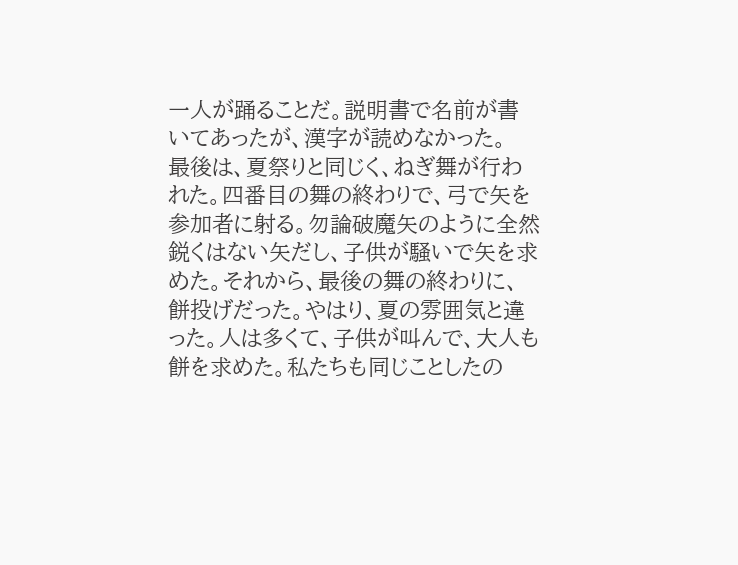一人が踊ることだ。説明書で名前が書いてあったが、漢字が読めなかった。
最後は、夏祭りと同じく、ねぎ舞が行われた。四番目の舞の終わりで、弓で矢を参加者に射る。勿論破魔矢のように全然鋭くはない矢だし、子供が騒いで矢を求めた。それから、最後の舞の終わりに、餅投げだった。やはり、夏の雰囲気と違った。人は多くて、子供が叫んで、大人も餅を求めた。私たちも同じことしたの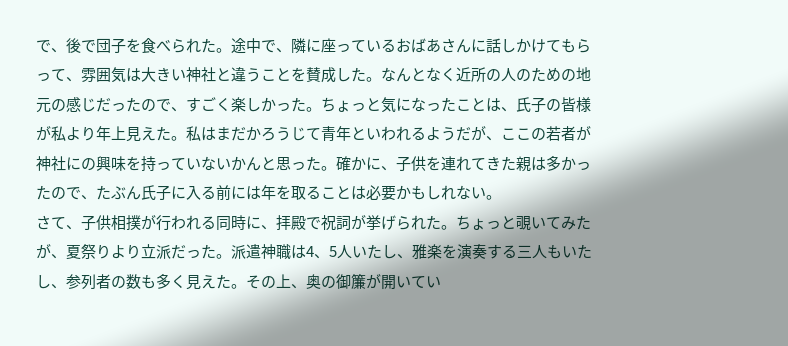で、後で団子を食べられた。途中で、隣に座っているおばあさんに話しかけてもらって、雰囲気は大きい神社と違うことを賛成した。なんとなく近所の人のための地元の感じだったので、すごく楽しかった。ちょっと気になったことは、氏子の皆様が私より年上見えた。私はまだかろうじて青年といわれるようだが、ここの若者が神社にの興味を持っていないかんと思った。確かに、子供を連れてきた親は多かったので、たぶん氏子に入る前には年を取ることは必要かもしれない。
さて、子供相撲が行われる同時に、拝殿で祝詞が挙げられた。ちょっと覗いてみたが、夏祭りより立派だった。派遣神職は4、5人いたし、雅楽を演奏する三人もいたし、参列者の数も多く見えた。その上、奥の御簾が開いてい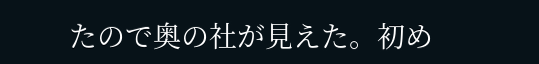たので奥の社が見えた。初め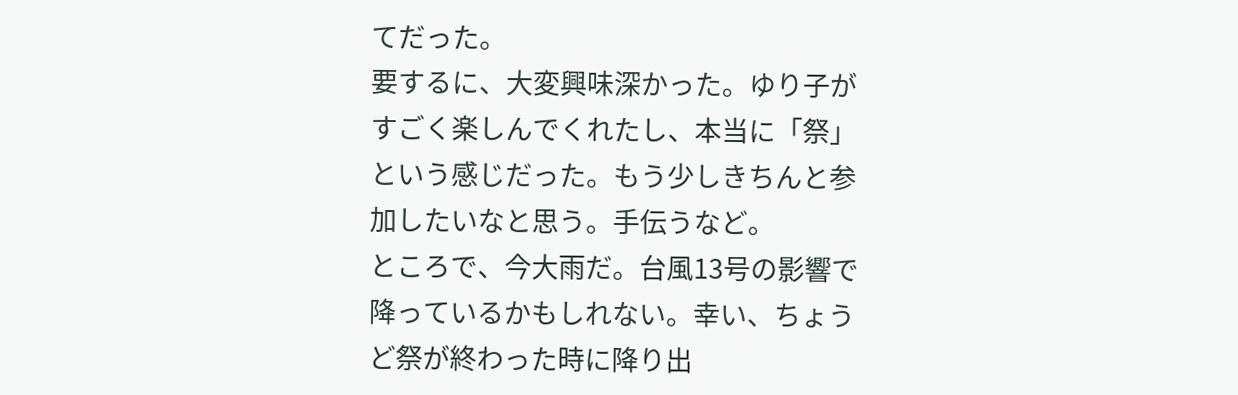てだった。
要するに、大変興味深かった。ゆり子がすごく楽しんでくれたし、本当に「祭」という感じだった。もう少しきちんと参加したいなと思う。手伝うなど。
ところで、今大雨だ。台風13号の影響で降っているかもしれない。幸い、ちょうど祭が終わった時に降り出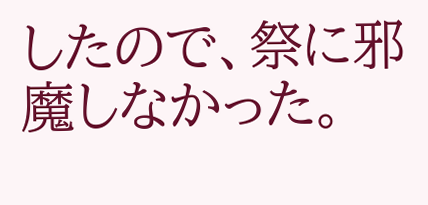したので、祭に邪魔しなかった。